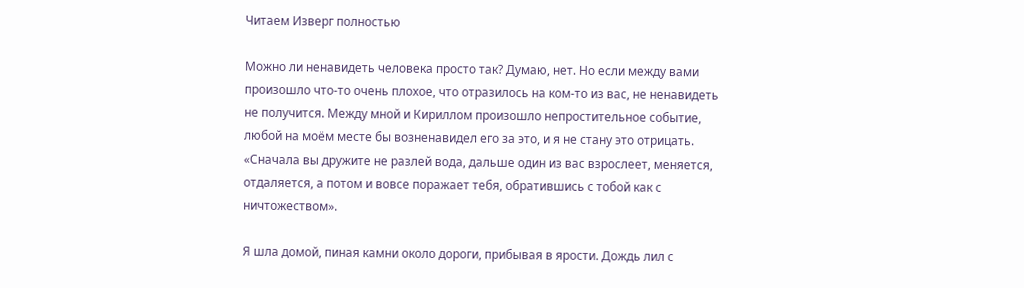Читаем Изверг полностью

Можно ли ненавидеть человека просто так? Думаю, нет. Но если между вами произошло что-то очень плохое, что отразилось на ком-то из вас, не ненавидеть не получится. Между мной и Кириллом произошло непростительное событие, любой на моём месте бы возненавидел его за это, и я не стану это отрицать. «Сначала вы дружите не разлей вода, дальше один из вас взрослеет, меняется, отдаляется, а потом и вовсе поражает тебя, обратившись с тобой как с ничтожеством».

Я шла домой, пиная камни около дороги, прибывая в ярости. Дождь лил с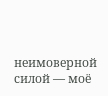неимоверной силой — моё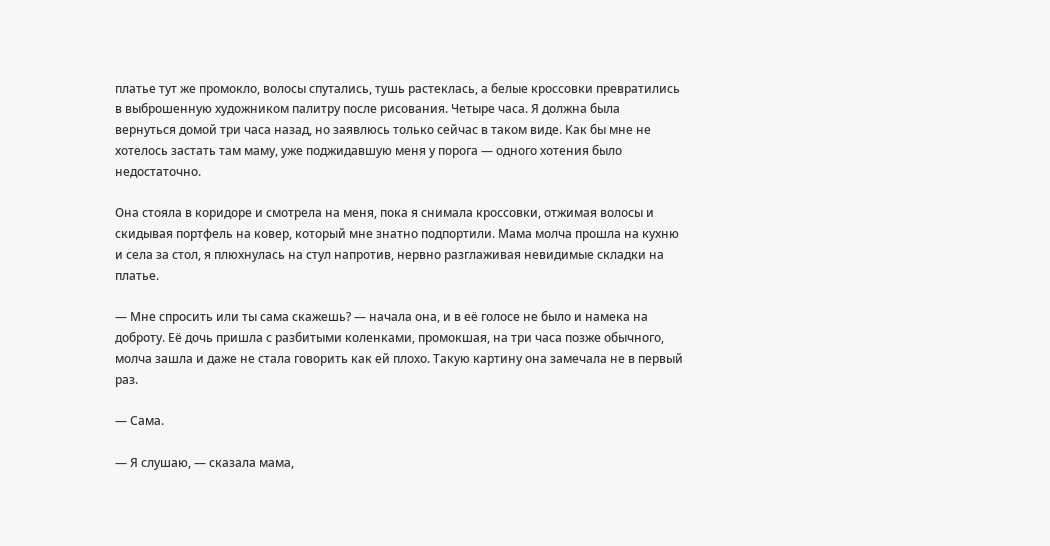платье тут же промокло, волосы спутались, тушь растеклась, а белые кроссовки превратились в выброшенную художником палитру после рисования. Четыре часа. Я должна была вернуться домой три часа назад, но заявлюсь только сейчас в таком виде. Как бы мне не хотелось застать там маму, уже поджидавшую меня у порога — одного хотения было недостаточно.

Она стояла в коридоре и смотрела на меня, пока я снимала кроссовки, отжимая волосы и скидывая портфель на ковер, который мне знатно подпортили. Мама молча прошла на кухню и села за стол, я плюхнулась на стул напротив, нервно разглаживая невидимые складки на платье.

— Мне спросить или ты сама скажешь? — начала она, и в её голосе не было и намека на доброту. Её дочь пришла с разбитыми коленками, промокшая, на три часа позже обычного, молча зашла и даже не стала говорить как ей плохо. Такую картину она замечала не в первый раз.

— Сама.

— Я слушаю, — сказала мама,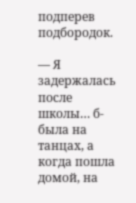подперев подбородок.

— Я задержалась после школы… б-была на танцах, а когда пошла домой, на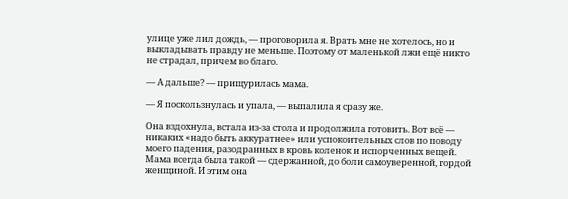улице уже лил дождь, — проговорила я. Врать мне не хотелось, но и выкладывать правду не меньше. Поэтому от маленькой лжи ещё никто не страдал, причем во благо.

— А дальше? — прищурилась мама.

— Я поскользнулась и упала, — выпалила я сразу же.

Она вздохнула, встала из-за стола и продолжила готовить. Вот всё — никаких «надо быть аккуратнее» или успокоительных слов по поводу моего падения, разодранных в кровь коленок и испорченных вещей. Мама всегда была такой — сдержанной, до боли самоуверенной, гордой женщиной. И этим она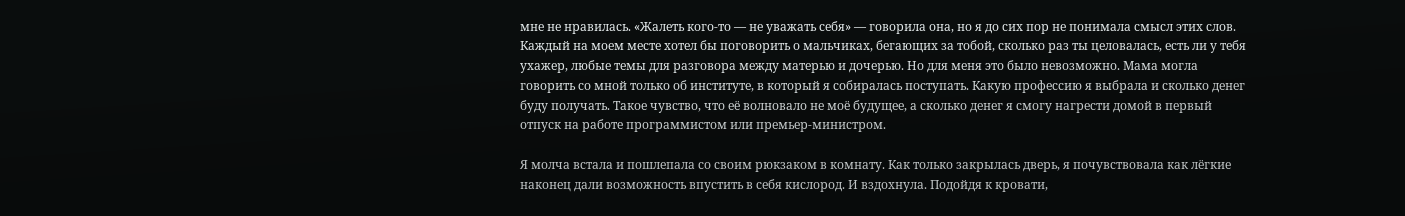мне не нравилась. «Жалеть кого-то — не уважать себя» — говорила она, но я до сих пор не понимала смысл этих слов. Каждый на моем месте хотел бы поговорить о мальчиках, бегающих за тобой, сколько раз ты целовалась, есть ли у тебя ухажер, любые темы для разговора между матерью и дочерью. Но для меня это было невозможно. Мама могла говорить со мной только об институте, в который я собиралась поступать. Какую профессию я выбрала и сколько денег буду получать. Такое чувство, что её волновало не моё будущее, а сколько денег я смогу нагрести домой в первый отпуск на работе программистом или премьер-министром.

Я молча встала и пошлепала со своим рюкзаком в комнату. Как только закрылась дверь, я почувствовала как лёгкие наконец дали возможность впустить в себя кислород. И вздохнула. Подойдя к кровати,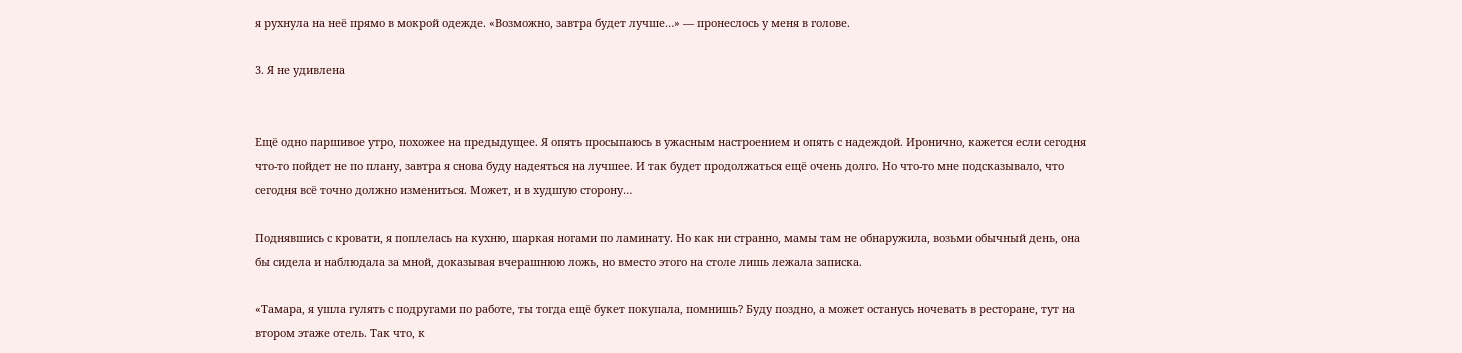я рухнула на неё прямо в мокрой одежде. «Возможно, завтра будет лучше…» — пронеслось у меня в голове.

3. Я не удивлена


Ещё одно паршивое утро, похожее на предыдущее. Я опять просыпаюсь в ужасным настроением и опять с надеждой. Иронично, кажется если сегодня что-то пойдет не по плану, завтра я снова буду надеяться на лучшее. И так будет продолжаться ещё очень долго. Но что-то мне подсказывало, что сегодня всё точно должно измениться. Может, и в худшую сторону…

Поднявшись с кровати, я поплелась на кухню, шаркая ногами по ламинату. Но как ни странно, мамы там не обнаружила, возьми обычный день, она бы сидела и наблюдала за мной, доказывая вчерашнюю ложь, но вместо этого на столе лишь лежала записка.

«Тамара, я ушла гулять с подругами по работе, ты тогда ещё букет покупала, помнишь? Буду поздно, а может останусь ночевать в ресторане, тут на втором этаже отель. Так что, к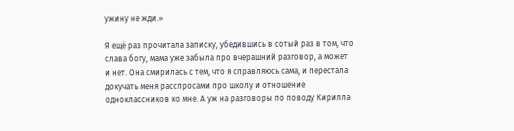ужину не жди.»

Я ещё раз прочитала записку, убедившись в сотый раз в том, что слава богу, мама уже забыла про вчерашний разговор, а может и нет. Она смирилась с тем, что я справляюсь сама, и перестала докучать меня расспросами про школу и отношение одноклассников ко мне. А уж на разговоры по поводу Кирилла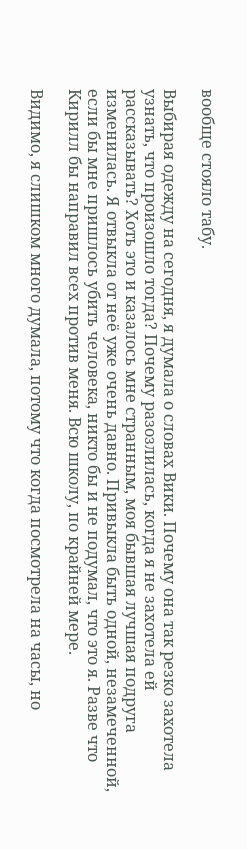вообще стояло табу.

Выбирая одежду на сегодня, я думала о словах Вики. Почему она так резко захотела узнать, что произошло тогда? Почему разозлилась, когда я не захотела ей рассказывать? Хоть это и казалось мне странным, моя бывшая лучшая подруга изменилась. Я отвыкла от неё уже очень давно. Привыкла быть одной, незамеченной, если бы мне пришлось убить человека, никто бы и не подумал, что это я. Разве что Кирилл бы направил всех против меня. Всю школу, по крайней мере.

Видимо, я слишком много думала, потому что когда посмотрела на часы, но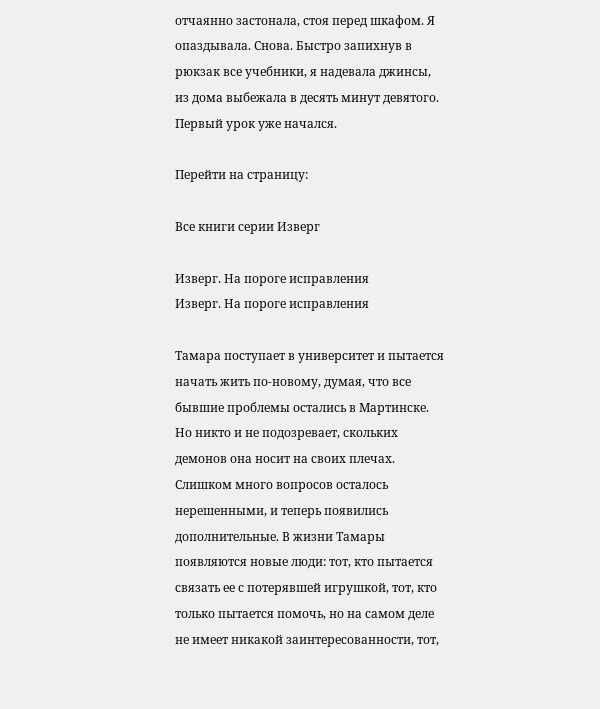отчаянно застонала, стоя перед шкафом. Я опаздывала. Снова. Быстро запихнув в рюкзак все учебники, я надевала джинсы, из дома выбежала в десять минут девятого. Первый урок уже начался.

Перейти на страницу:

Все книги серии Изверг

Изверг. На пороге исправления
Изверг. На пороге исправления

Тамара поступает в университет и пытается начать жить по-новому, думая, что все бывшие проблемы остались в Мартинске. Но никто и не подозревает, скольких демонов она носит на своих плечах. Слишком много вопросов осталось нерешенными, и теперь появились дополнительные. В жизни Тамары появляются новые люди: тот, кто пытается связать ее с потерявшей игрушкой, тот, кто только пытается помочь, но на самом деле не имеет никакой заинтересованности, тот,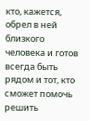кто, кажется, обрел в ней близкого человека и готов всегда быть рядом и тот, кто сможет помочь решить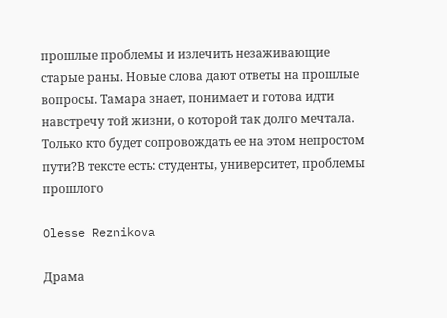прошлые проблемы и излечить незаживающие старые раны. Новые слова дают ответы на прошлые вопросы. Тамара знает, понимает и готова идти навстречу той жизни, о которой так долго мечтала. Только кто будет сопровождать ее на этом непростом пути?В тексте есть: студенты, университет, проблемы прошлого

Olesse Reznikova

Драма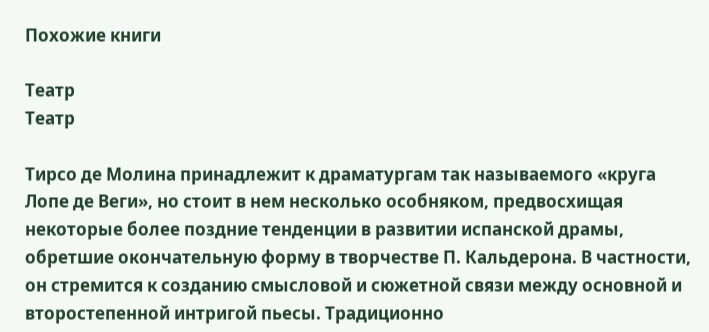Похожие книги

Театр
Театр

Тирсо де Молина принадлежит к драматургам так называемого «круга Лопе де Веги», но стоит в нем несколько особняком, предвосхищая некоторые более поздние тенденции в развитии испанской драмы, обретшие окончательную форму в творчестве П. Кальдерона. В частности, он стремится к созданию смысловой и сюжетной связи между основной и второстепенной интригой пьесы. Традиционно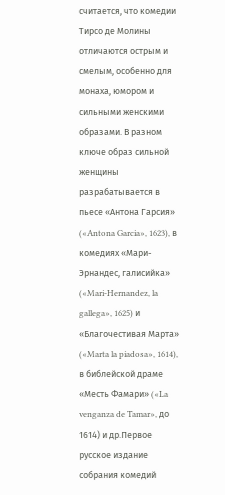считается, что комедии Тирсо де Молины отличаются острым и смелым, особенно для монаха, юмором и сильными женскими образами. В разном ключе образ сильной женщины разрабатывается в пьесе «Антона Гарсия» («Antona Garcia», 1623), в комедиях «Мари-Эрнандес, галисийка» («Mari-Hernandez, la gallega», 1625) и «Благочестивая Марта» («Marta la piadosa», 1614), в библейской драме «Месть Фамари» («La venganza de Tamar», до 1614) и др.Первое русское издание собрания комедий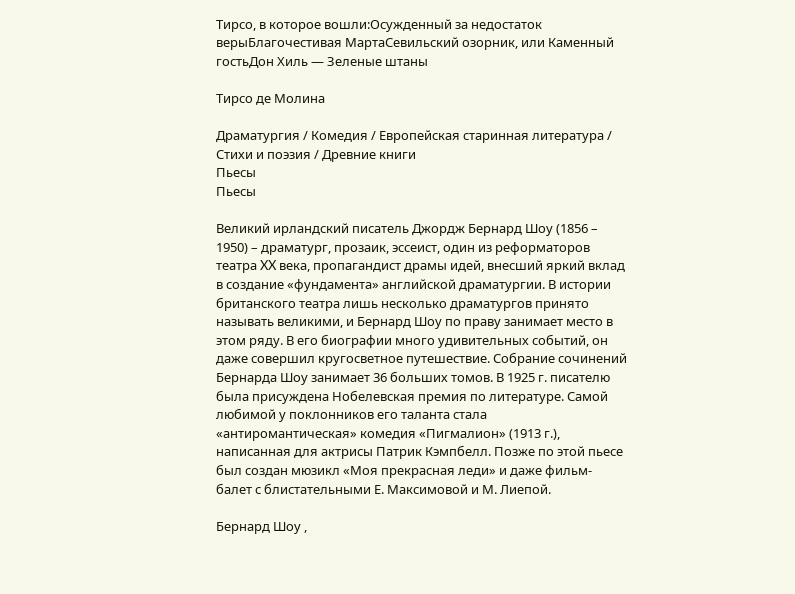Тирсо, в которое вошли:Осужденный за недостаток верыБлагочестивая МартаСевильский озорник, или Каменный гостьДон Хиль — Зеленые штаны

Тирсо де Молина

Драматургия / Комедия / Европейская старинная литература / Стихи и поэзия / Древние книги
Пьесы
Пьесы

Великий ирландский писатель Джордж Бернард Шоу (1856 – 1950) – драматург, прозаик, эссеист, один из реформаторов театра XX века, пропагандист драмы идей, внесший яркий вклад в создание «фундамента» английской драматургии. В истории британского театра лишь несколько драматургов принято называть великими, и Бернард Шоу по праву занимает место в этом ряду. В его биографии много удивительных событий, он даже совершил кругосветное путешествие. Собрание сочинений Бернарда Шоу занимает 36 больших томов. В 1925 г. писателю была присуждена Нобелевская премия по литературе. Самой любимой у поклонников его таланта стала «антиромантическая» комедия «Пигмалион» (1913 г.), написанная для актрисы Патрик Кэмпбелл. Позже по этой пьесе был создан мюзикл «Моя прекрасная леди» и даже фильм-балет с блистательными Е. Максимовой и М. Лиепой.

Бернард Шоу ,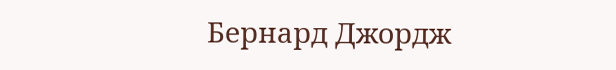Бернард Джордж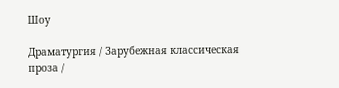Шоу

Драматургия / Зарубежная классическая проза /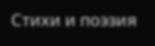Стихи и поэзия